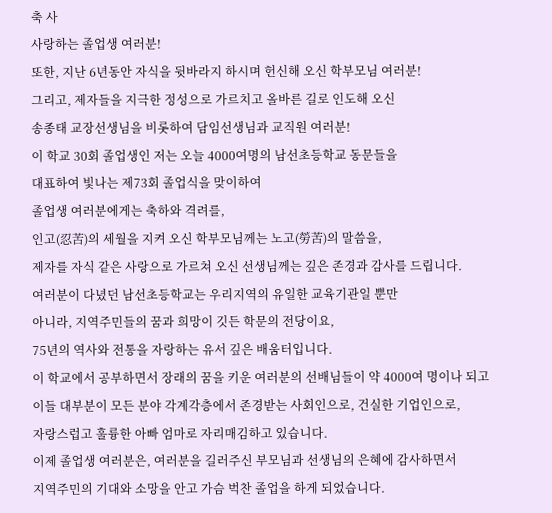축 사
사랑하는 졸업생 여러분!
또한, 지난 6년동안 자식을 뒷바라지 하시며 헌신해 오신 학부모님 여러분!
그리고, 제자들을 지극한 정성으로 가르치고 올바른 길로 인도해 오신
송종태 교장선생님을 비롯하여 담임선생님과 교직원 여러분!
이 학교 30회 졸업생인 저는 오늘 4000여명의 남선초등학교 동문들을
대표하여 빛나는 제73회 졸업식을 맞이하여
졸업생 여러분에게는 축하와 격려를,
인고(忍苦)의 세월을 지켜 오신 학부모님께는 노고(勞苦)의 말씀을,
제자를 자식 같은 사랑으로 가르쳐 오신 선생님께는 깊은 존경과 감사를 드립니다.
여러분이 다녔던 남선초등학교는 우리지역의 유일한 교육기관일 뿐만
아니라, 지역주민들의 꿈과 희망이 깃든 학문의 전당이요,
75년의 역사와 전통을 자랑하는 유서 깊은 배움터입니다.
이 학교에서 공부하면서 장래의 꿈을 키운 여러분의 선배님들이 약 4000여 명이나 되고
이들 대부분이 모든 분야 각계각층에서 존경받는 사회인으로, 건실한 기업인으로,
자랑스럽고 훌륭한 아빠 엄마로 자리매김하고 있습니다.
이제 졸업생 여러분은, 여러분을 길러주신 부모님과 선생님의 은혜에 감사하면서
지역주민의 기대와 소망을 안고 가슴 벅찬 졸업을 하게 되었습니다.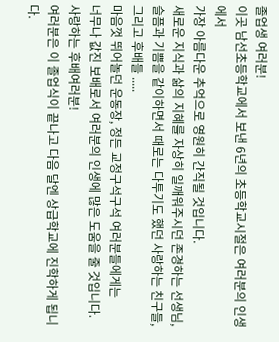졸업생 여러분!
이곳 남선초등학교에서 보낸 6년의 초등학교시절은 여러분의 인생에서
가장 아름다운 추억으로 영원히 간직될 것입니다.
새로운 지식과 삶의 지혜를 자상히 일깨워주시던 존경하는 선생님,
슬픔과 기쁨을 같이하면서 때로는 다투기도 했던 사랑하는 친구들, 그리고 후배들 .....
마음껏 뛰어놀던 운동장, 정든 교정구석구석 여러분들에게는
너무나 값진 보배로서 여러분의 인생에 많은 도움을 줄 것입니다.
사랑하는 후배여러분!
여러분은 이 졸업식이 끝나고 다음 달엔 상급학교에 진학하게 됩니다.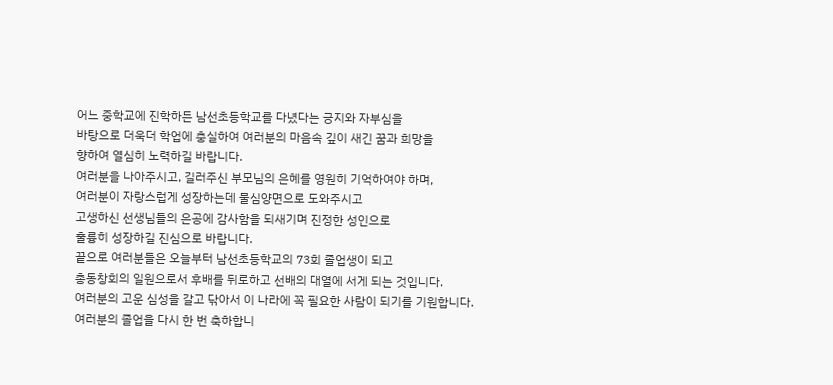어느 중학교에 진학하든 남선초등학교를 다녔다는 긍지와 자부심을
바탕으로 더욱더 학업에 충실하여 여러분의 마음속 깊이 새긴 꿈과 희망을
향하여 열심히 노력하길 바랍니다.
여러분을 나아주시고, 길러주신 부모님의 은혜를 영원히 기억하여야 하며,
여러분이 자랑스럽게 성장하는데 물심양면으로 도와주시고
고생하신 선생님들의 은공에 감사함을 되새기며 진정한 성인으로
훌륭히 성장하길 진심으로 바랍니다.
끝으로 여러분들은 오늘부터 남선초등학교의 73회 졸업생이 되고
총동창회의 일원으로서 후배를 뒤로하고 선배의 대열에 서게 되는 것입니다.
여러분의 고운 심성을 갈고 닦아서 이 나라에 꼭 필요한 사람이 되기를 기원합니다.
여러분의 졸업을 다시 한 번 축하합니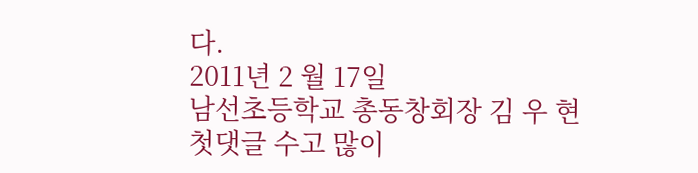다.
2011년 2 월 17일
남선초등학교 총동창회장 김 우 현
첫댓글 수고 많이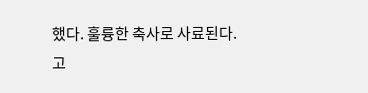했다. 훌륭한 축사로 사료된다.
고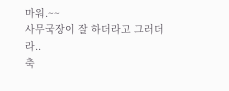마워.~~
사무국장이 잘 하더라고 그러더라..
축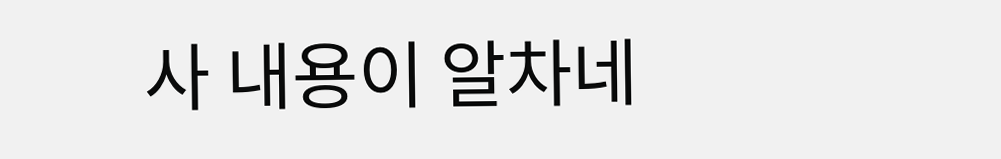사 내용이 알차네